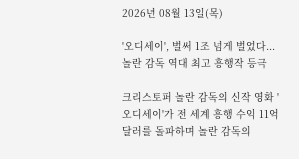2026년 08월 13일(목)

'오디세이', 벌써 1조 넘게 벌었다... 놀란 감독 역대 최고 흥행작 등극

크리스토퍼 놀란 감독의 신작 영화 '오디세이'가 전 세계 흥행 수익 11억 달러를 돌파하며 놀란 감독의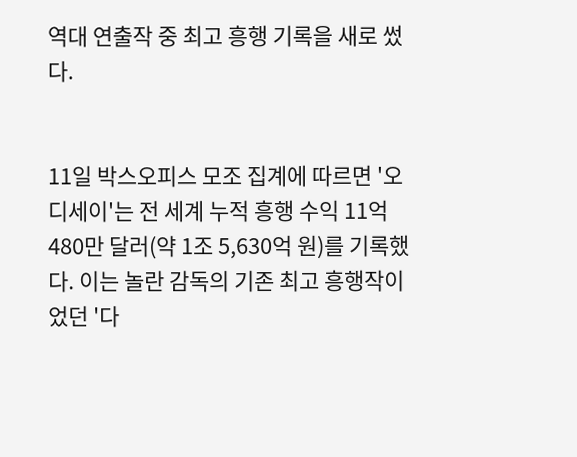역대 연출작 중 최고 흥행 기록을 새로 썼다.


11일 박스오피스 모조 집계에 따르면 '오디세이'는 전 세계 누적 흥행 수익 11억 480만 달러(약 1조 5,630억 원)를 기록했다. 이는 놀란 감독의 기존 최고 흥행작이었던 '다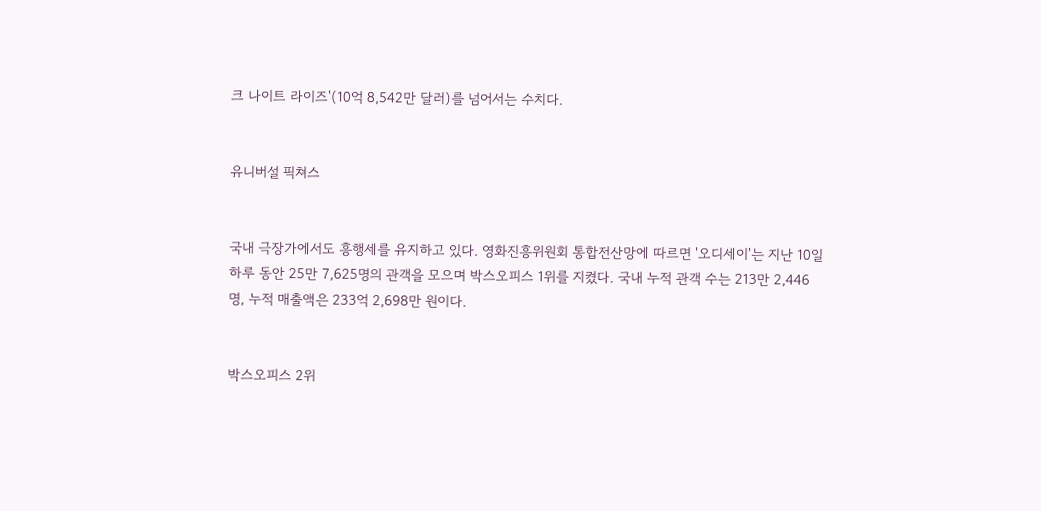크 나이트 라이즈'(10억 8,542만 달러)를 넘어서는 수치다.


유니버설 픽쳐스


국내 극장가에서도 흥행세를 유지하고 있다. 영화진흥위원회 통합전산망에 따르면 '오디세이'는 지난 10일 하루 동안 25만 7,625명의 관객을 모으며 박스오피스 1위를 지켰다. 국내 누적 관객 수는 213만 2,446명, 누적 매출액은 233억 2,698만 원이다.


박스오피스 2위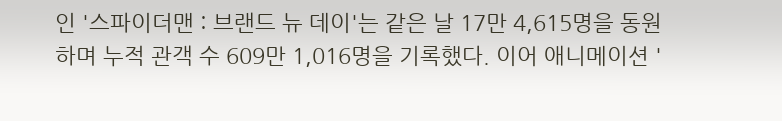인 '스파이더맨 : 브랜드 뉴 데이'는 같은 날 17만 4,615명을 동원하며 누적 관객 수 609만 1,016명을 기록했다. 이어 애니메이션 '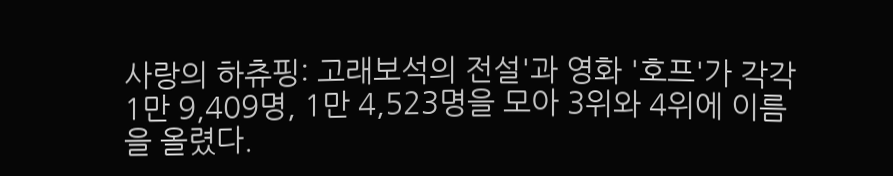사랑의 하츄핑: 고래보석의 전설'과 영화 '호프'가 각각 1만 9,409명, 1만 4,523명을 모아 3위와 4위에 이름을 올렸다.